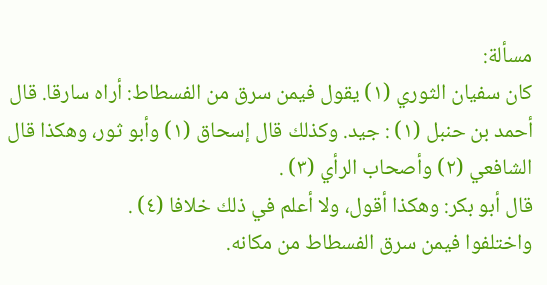مسألة:
كان سفيان الثوري (١) يقول فيمن سرق من الفسطاط: أراه سارقا. قال أحمد بن حنبل (١) : جيد. وكذلك قال إسحاق (١) وأبو ثور، وهكذا قال الشافعي (٢) وأصحاب الرأي (٣) .
قال أبو بكر: وهكذا أقول، ولا أعلم في ذلك خلافا (٤) .
واختلفوا فيمن سرق الفسطاط من مكانه.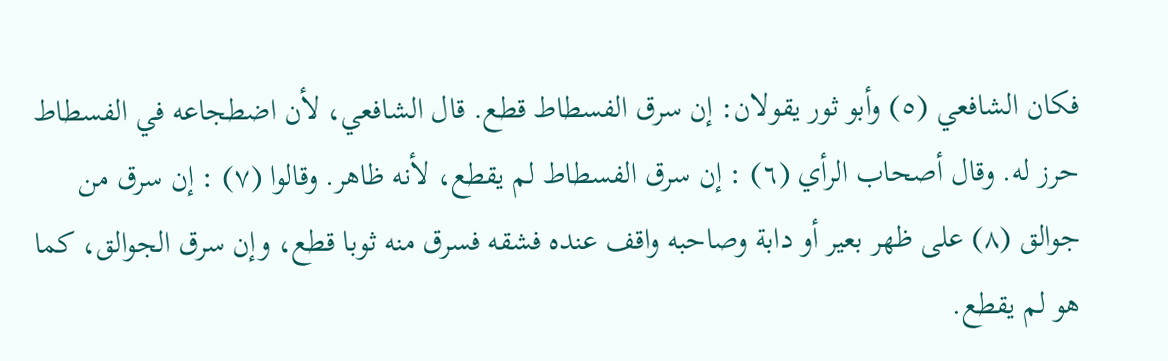فكان الشافعي (٥) وأبو ثور يقولان: إن سرق الفسطاط قطع. قال الشافعي، لأن اضطجاعه في الفسطاط حرز له. وقال أصحاب الرأي (٦) : إن سرق الفسطاط لم يقطع، لأنه ظاهر. وقالوا (٧) : إن سرق من جوالق (٨) على ظهر بعير أو دابة وصاحبه واقف عنده فشقه فسرق منه ثوبا قطع، وإن سرق الجوالق، كما هو لم يقطع.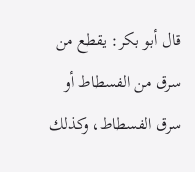قال أبو بكر: يقطع من سرق من الفسطاط أو سرق الفسطاط، وكذلك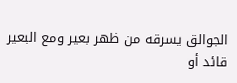الجوالق يسرقه من ظهر بعير ومع البعير قائد أو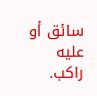سائق أو عليه راكب.